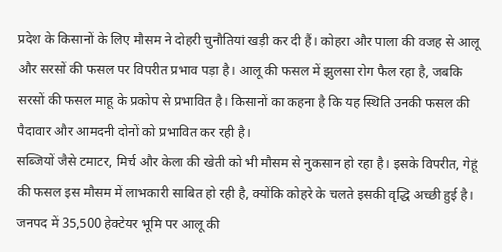प्रदेश के किसानों के लिए मौसम ने दोहरी चुनौतियां खड़ी कर दी हैं। कोहरा और पाला की वजह से आलू और सरसों की फसल पर विपरीत प्रभाव पड़ा है। आलू की फसल में झुलसा रोग फैल रहा है, जबकि सरसों की फसल माहू के प्रकोप से प्रभावित है। किसानों का कहना है कि यह स्थिति उनकी फसल की पैदावार और आमदनी दोनों को प्रभावित कर रही है।
सब्जियों जैसे टमाटर, मिर्च और केला की खेती को भी मौसम से नुकसान हो रहा है। इसके विपरीत, गेहूं की फसल इस मौसम में लाभकारी साबित हो रही है, क्योंकि कोहरे के चलते इसकी वृद्धि अच्छी हुई है।
जनपद में 35,500 हेक्टेयर भूमि पर आलू की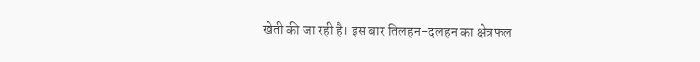खेती की जा रही है। इस बार तिलहन-दलहन का क्षेत्रफल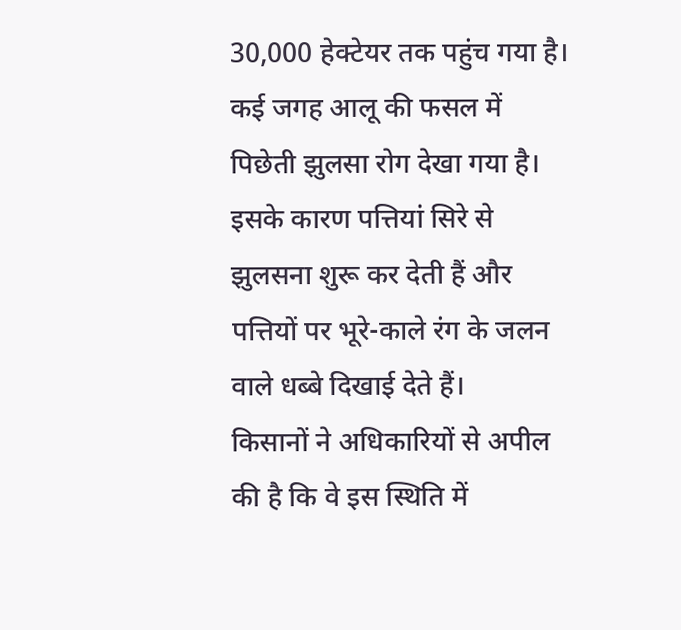30,000 हेक्टेयर तक पहुंच गया है। कई जगह आलू की फसल में पिछेती झुलसा रोग देखा गया है। इसके कारण पत्तियां सिरे से झुलसना शुरू कर देती हैं और पत्तियों पर भूरे-काले रंग के जलन वाले धब्बे दिखाई देते हैं।
किसानों ने अधिकारियों से अपील की है कि वे इस स्थिति में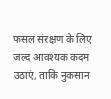फसल संरक्षण के लिए जल्द आवश्यक कदम उठाएं, ताकि नुकसान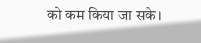को कम किया जा सके।